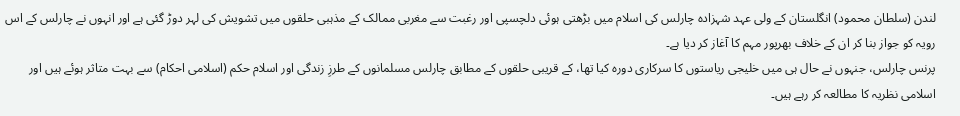لندن (سلطان محمود) انگلستان کے ولی عہد شہزادہ چارلس کی اسلام میں بڑھتی ہوئی دلچسپی اور رغبت سے مغربی ممالک کے مذہبی حلقوں میں تشویش کی لہر دوڑ گئی ہے اور انہوں نے چارلس کے اس رویہ کو جواز بنا کر ان کے خلاف بھرپور مہم کا آغاز کر دیا ہے۔
پرنس چارلس، جنہوں نے حال ہی میں خلیجی ریاستوں کا سرکاری دورہ کیا تھا، کے قریبی حلقوں کے مطابق چارلس مسلمانوں کے طرزِ زندگی اور اسلام حکم (اسلامی احکام) سے بہت متاثر ہوئے ہیں اور اسلامی نظریہ کا مطالعہ کر رہے ہیں۔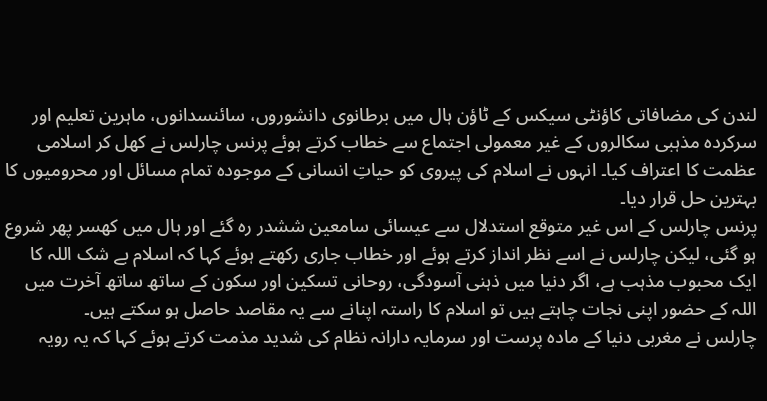لندن کی مضافاتی کاؤنٹی سیکس کے ٹاؤن ہال میں برطانوی دانشوروں، سائنسدانوں، ماہرین تعلیم اور سرکردہ مذہبی سکالروں کے غیر معمولی اجتماع سے خطاب کرتے ہوئے پرنس چارلس نے کھل کر اسلامی عظمت کا اعتراف کیا۔ انہوں نے اسلام کی پیروی کو حیاتِ انسانی کے موجودہ تمام مسائل اور محرومیوں کا بہترین حل قرار دیا۔
پرنس چارلس کے اس غیر متوقع استدلال سے عیسائی سامعین ششدر رہ گئے اور ہال میں کھسر پھر شروع ہو گئی، لیکن چارلس نے اسے نظر انداز کرتے ہوئے اور خطاب جاری رکھتے ہوئے کہا کہ اسلام بے شک اللہ کا ایک محبوب مذہب ہے، اگر دنیا میں ذہنی آسودگی، روحانی تسکین اور سکون کے ساتھ ساتھ آخرت میں اللہ کے حضور اپنی نجات چاہتے ہیں تو اسلام کا راستہ اپنانے سے یہ مقاصد حاصل ہو سکتے ہیں۔
چارلس نے مغربی دنیا کے مادہ پرست اور سرمایہ دارانہ نظام کی شدید مذمت کرتے ہوئے کہا کہ یہ رویہ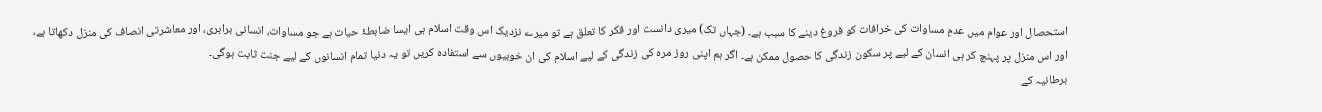استحصال اور عوام میں عدمِ مساوات کی خرافات کو فروغ دینے کا سبب ہے۔ (جہاں تک) میری دانست اور فکر کا تعلق ہے تو میرے نزدیک اس وقت اسلام ہی ایسا ضابطۂ حیات ہے جو مساوات، انسانی برابری، اور معاشرتی انصاف کی منزل دکھاتا ہے، اور اس منزل پر پہنچ کر ہی انسان کے لیے پر سکون زندگی کا حصول ممکن ہے۔ اگر ہم اپنی روز مرہ کی زندگی کے لیے اسلام کی ان خوبیوں سے استفادہ کریں تو یہ دنیا تمام انسانوں کے لیے جنت ثابت ہوگی۔
برطانیہ کے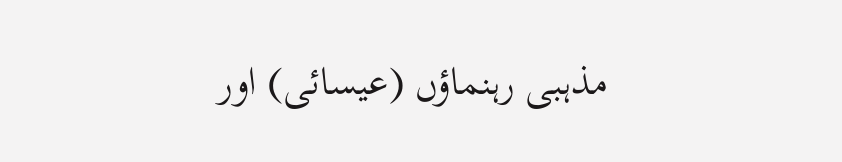مذہبی رہنماؤں (عیسائی) اور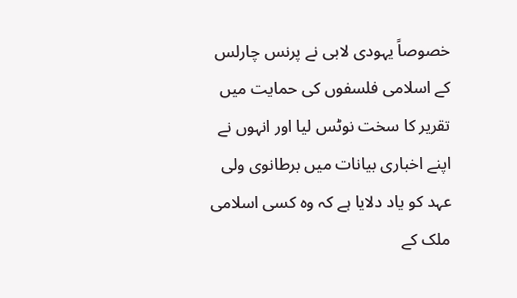خصوصاً یہودی لابی نے پرنس چارلس کے اسلامی فلسفوں کی حمایت میں تقریر کا سخت نوٹس لیا اور انہوں نے اپنے اخباری بیانات میں برطانوی ولی عہد کو یاد دلایا ہے کہ وہ کسی اسلامی ملک کے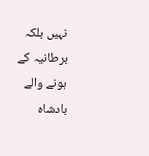نہیں بلکہ برطانیہ کے ہونے والے بادشاہ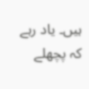ہیں۔ یاد رہے کہ پچھلے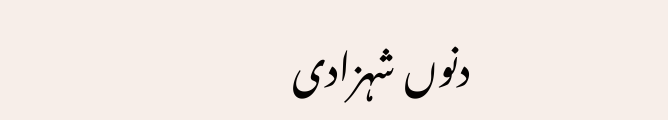دنوں شہزادی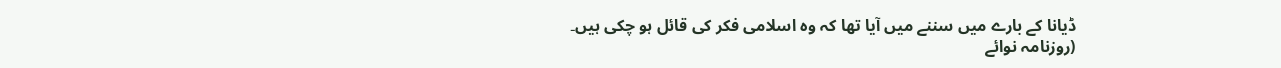ڈیانا کے بارے میں سننے میں آیا تھا کہ وہ اسلامی فکر کی قائل ہو چکی ہیں۔
(روزنامہ نوائے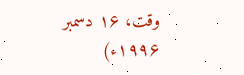وقت، ۱۶ دسمبر ۱۹۹۶ء)